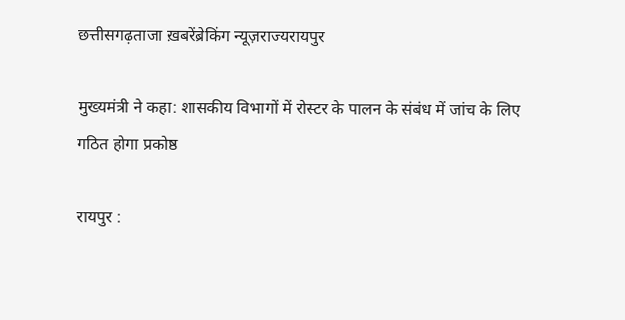छत्तीसगढ़ताजा ख़बरेंब्रेकिंग न्यूज़राज्यरायपुर

मुख्यमंत्री ने कहा: शासकीय विभागों में रोस्टर के पालन के संबंध में जांच के लिए गठित होगा प्रकोष्ठ

रायपुर :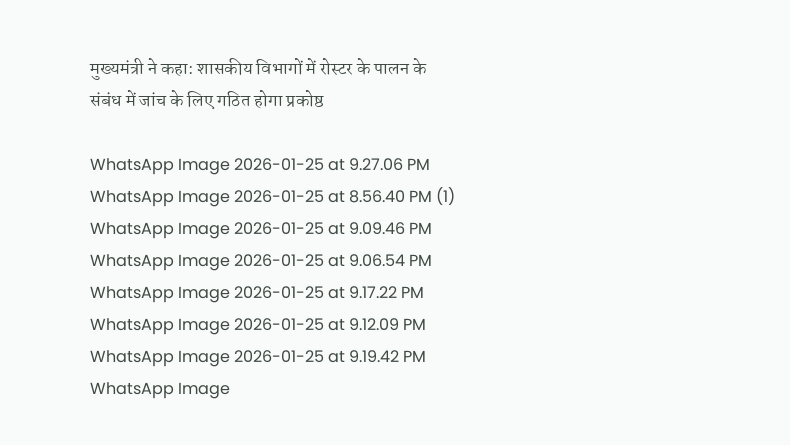मुख्यमंत्री ने कहा: शासकीय विभागों में रोस्टर के पालन के संबंध में जांच के लिए गठित होगा प्रकोष्ठ

WhatsApp Image 2026-01-25 at 9.27.06 PM
WhatsApp Image 2026-01-25 at 8.56.40 PM (1)
WhatsApp Image 2026-01-25 at 9.09.46 PM
WhatsApp Image 2026-01-25 at 9.06.54 PM
WhatsApp Image 2026-01-25 at 9.17.22 PM
WhatsApp Image 2026-01-25 at 9.12.09 PM
WhatsApp Image 2026-01-25 at 9.19.42 PM
WhatsApp Image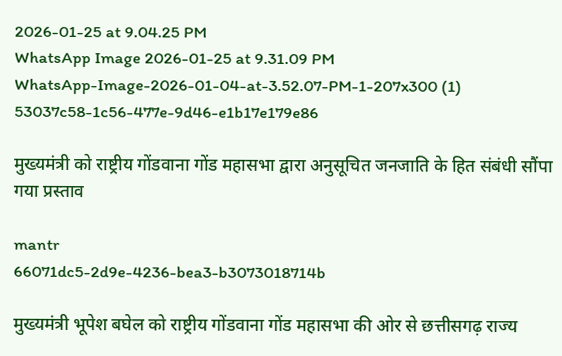2026-01-25 at 9.04.25 PM
WhatsApp Image 2026-01-25 at 9.31.09 PM
WhatsApp-Image-2026-01-04-at-3.52.07-PM-1-207x300 (1)
53037c58-1c56-477e-9d46-e1b17e179e86

मुख्यमंत्री को राष्ट्रीय गोंडवाना गोंड महासभा द्वारा अनुसूचित जनजाति के हित संबंधी सौंपा गया प्रस्ताव

mantr
66071dc5-2d9e-4236-bea3-b3073018714b

मुख्यमंत्री भूपेश बघेल को राष्ट्रीय गोंडवाना गोंड महासभा की ओर से छत्तीसगढ़ राज्य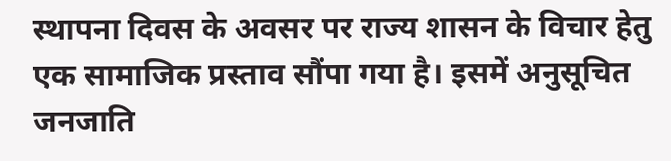स्थापना दिवस के अवसर पर राज्य शासन के विचार हेतु एक सामाजिक प्रस्ताव सौंपा गया है। इसमें अनुसूचित जनजाति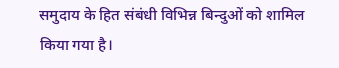समुदाय के हित संबंधी विभिन्न बिन्दुओं को शामिल किया गया है।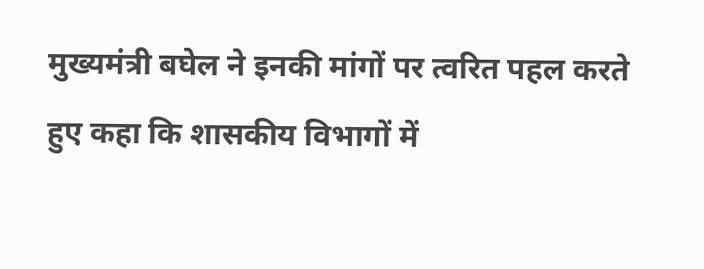मुख्यमंत्री बघेल ने इनकी मांगों पर त्वरित पहल करते हुए कहा कि शासकीय विभागों में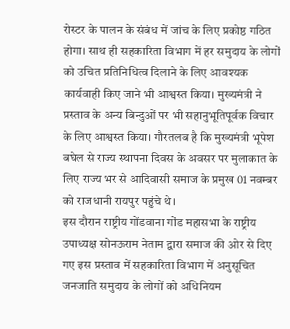रोस्टर के पालन के संबंध में जांच के लिए प्रकोष्ठ गठित होगा। साथ ही सहकारिता विभाग में हर समुदाय के लोगों को उचित प्रतिनिधित्व दिलाने के लिए आवश्यक कार्यवाही किए जाने भी आश्वस्त किया। मुख्यमंत्री ने प्रस्ताव के अन्य बिन्दुओं पर भी सहानुभूतिपूर्वक विचार के लिए आश्वस्त किया। गौरतलब है कि मुख्यमंत्री भूपेश बघेल से राज्य स्थापना दिवस के अवसर पर मुलाकात के लिए राज्य भर से आदिवासी समाज के प्रमुख 01 नवम्बर को राजधानी रायपुर पहुंचे थे।
इस दौरान राष्ट्रीय गोंडवाना गोंड महासभा के राष्ट्रीय उपाध्यक्ष सोनऊराम नेताम द्वारा समाज की ओर से दिए गए इस प्रस्ताव में सहकारिता विभाग में अनुसूचित जनजाति समुदाय के लोगों को अधिनियम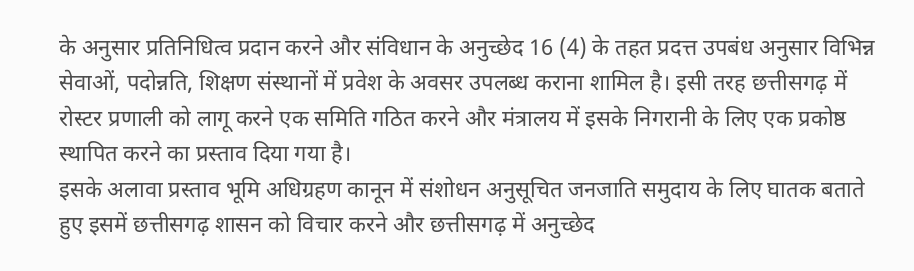के अनुसार प्रतिनिधित्व प्रदान करने और संविधान के अनुच्छेद 16 (4) के तहत प्रदत्त उपबंध अनुसार विभिन्न सेवाओं, पदोन्नति, शिक्षण संस्थानों में प्रवेश के अवसर उपलब्ध कराना शामिल है। इसी तरह छत्तीसगढ़ में रोस्टर प्रणाली को लागू करने एक समिति गठित करने और मंत्रालय में इसके निगरानी के लिए एक प्रकोष्ठ स्थापित करने का प्रस्ताव दिया गया है।
इसके अलावा प्रस्ताव भूमि अधिग्रहण कानून में संशोधन अनुसूचित जनजाति समुदाय के लिए घातक बताते हुए इसमें छत्तीसगढ़ शासन को विचार करने और छत्तीसगढ़ में अनुच्छेद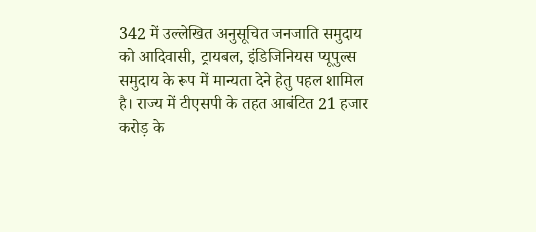342 में उल्लेखित अनुसूचित जनजाति समुदाय को आदिवासी, ट्रायबल, इंडिजिनियस प्यूपुल्स समुदाय के रूप में मान्यता देने हेतु पहल शामिल है। राज्य में टीएसपी के तहत आबंटित 21 हजार करोड़ के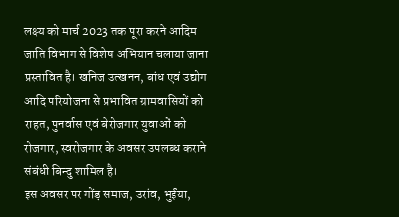लक्ष्य को मार्च 2023 तक पूरा करने आदिम जाति विभाग से विशेष अभियान चलाया जाना प्रस्तावित है। खनिज उत्खनन, बांध एवं उद्योग आदि परियोजना से प्रभावित ग्रामवासियों को राहत, पुनर्वास एवं बेरोजगार युवाओं को रोजगार, स्वरोजगार के अवसर उपलब्ध कराने संबंधी बिन्दु शामिल है।
इस अवसर पर गोंड़ समाज, उरांव, भुईंया,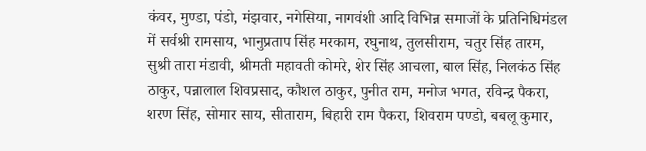कंवर, मुण्डा, पंडो, मंझवार, नगेसिया, नागवंशी आदि विभिन्न समाजों के प्रतिनिधिमंडल में सर्वश्री रामसाय, भानुप्रताप सिंह मरकाम, रघुनाथ, तुलसीराम, चतुर सिंह तारम, सुश्री तारा मंडावी, श्रीमती महावती कोमरे, शेर सिंह आचला, बाल सिंह, निलकंठ सिंह ठाकुर, पन्नालाल शिवप्रसाद, कौशल ठाकुर, पुनीत राम, मनोज भगत, रविन्द्र पैकरा, शरण सिंह, सोमार साय, सीताराम, बिहारी राम पैकरा, शिवराम पण्डो, बबलू कुमार,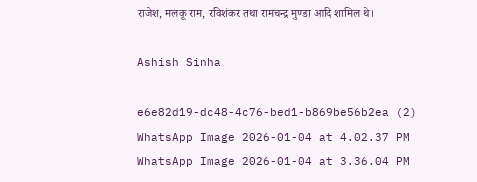राजेश, मलकू राम, रविशंकर तथा रामचन्द्र मुण्डा आदि शामिल थे।

Ashish Sinha

e6e82d19-dc48-4c76-bed1-b869be56b2ea (2)
WhatsApp Image 2026-01-04 at 4.02.37 PM
WhatsApp Image 2026-01-04 at 3.36.04 PM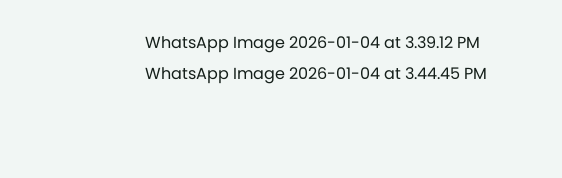WhatsApp Image 2026-01-04 at 3.39.12 PM
WhatsApp Image 2026-01-04 at 3.44.45 PM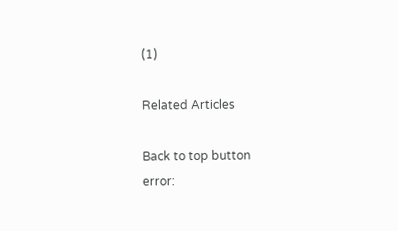(1)

Related Articles

Back to top button
error: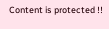Content is protected !!